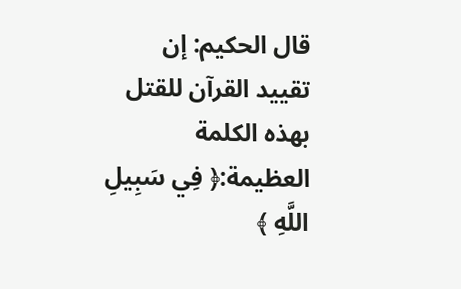قال الحكيم: إن
تقييد القرآن للقتل بهذه الكلمة العظيمة:﴿ فِي سَبِيلِ
اللَّهِ ﴾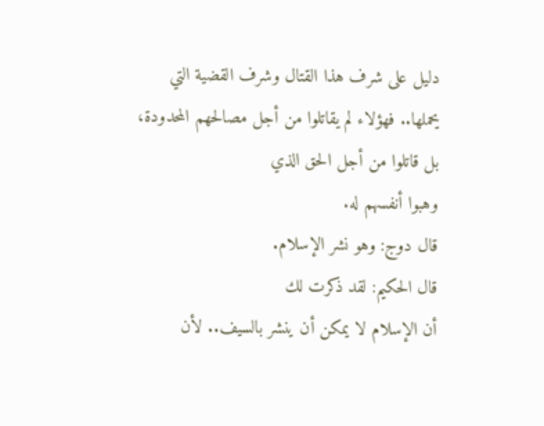دليل على شرف هذا القتال وشرف القضية التي
يحملها.. فهؤلاء لم يقاتلوا من أجل مصالحهم المحدودة، بل قاتلوا من أجل الحق الذي
وهبوا أنفسهم له.
قال دوج: وهو نشر الإسلام.
قال الحكيم: لقد ذكرت لك
أن الإسلام لا يمكن أن ينشر بالسيف.. لأن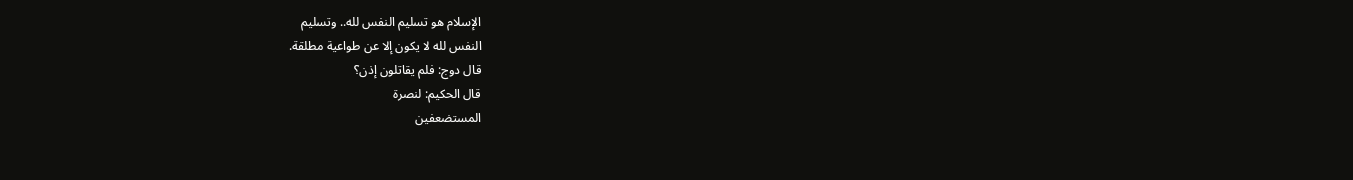الإسلام هو تسليم النفس لله.. وتسليم
النفس لله لا يكون إلا عن طواعية مطلقة.
قال دوج: فلم يقاتلون إذن؟
قال الحكيم: لنصرة
المستضعفين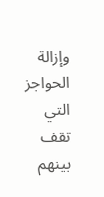وإزالة الحواجز التي تقف بينهم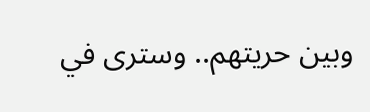وبين حريتهم.. وسترى في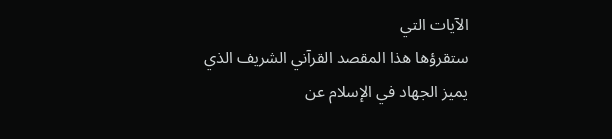الآيات التي
ستقرؤها هذا المقصد القرآني الشريف الذي يميز الجهاد في الإسلام عن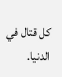كل قتال في
الدنيا.